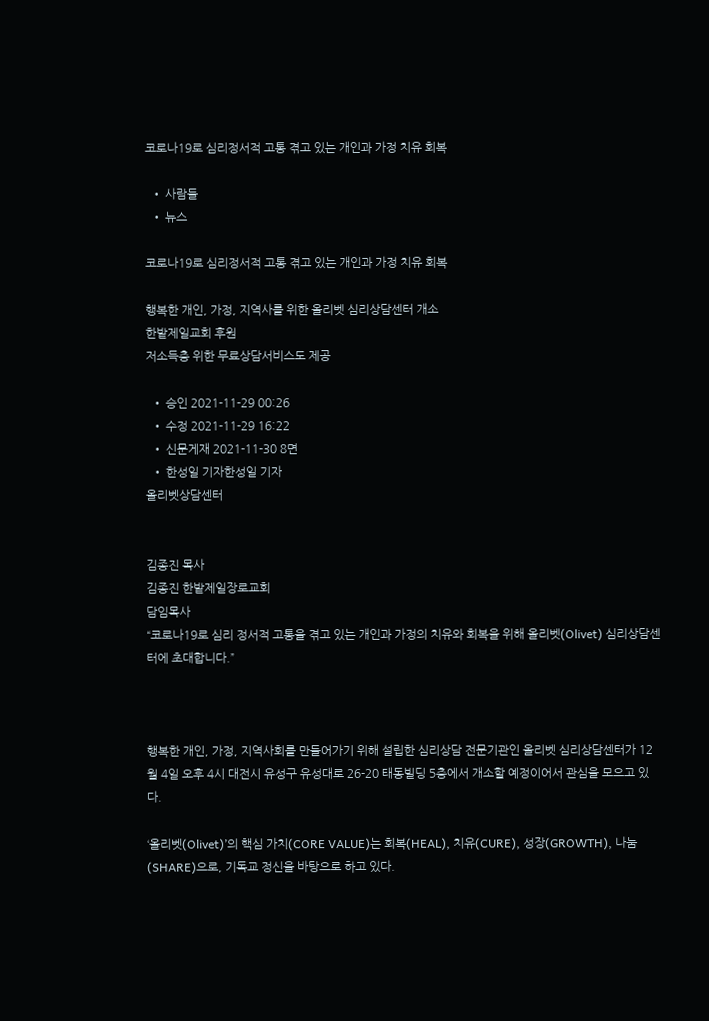코로나19로 심리정서적 고통 겪고 있는 개인과 가정 치유 회복

  • 사람들
  • 뉴스

코로나19로 심리정서적 고통 겪고 있는 개인과 가정 치유 회복

행복한 개인, 가정, 지역사를 위한 올리벳 심리상담센터 개소
한밭제일교회 후원
저소득층 위한 무료상담서비스도 제공

  • 승인 2021-11-29 00:26
  • 수정 2021-11-29 16:22
  • 신문게재 2021-11-30 8면
  • 한성일 기자한성일 기자
올리벳상담센터


김종진 목사
김종진 한밭제일장로교회
담임목사
“코로나19로 심리 정서적 고통을 겪고 있는 개인과 가정의 치유와 회복을 위해 올리벳(Olivet) 심리상담센터에 초대합니다.”



행복한 개인, 가정, 지역사회를 만들어가기 위해 설립한 심리상담 전문기관인 올리벳 심리상담센터가 12월 4일 오후 4시 대전시 유성구 유성대로 26-20 태동빌딩 5층에서 개소할 예정이어서 관심을 모으고 있다.

‘올리벳(Olivet)’의 핵심 가치(CORE VALUE)는 회복(HEAL), 치유(CURE), 성장(GROWTH), 나눔(SHARE)으로, 기독교 정신을 바탕으로 하고 있다.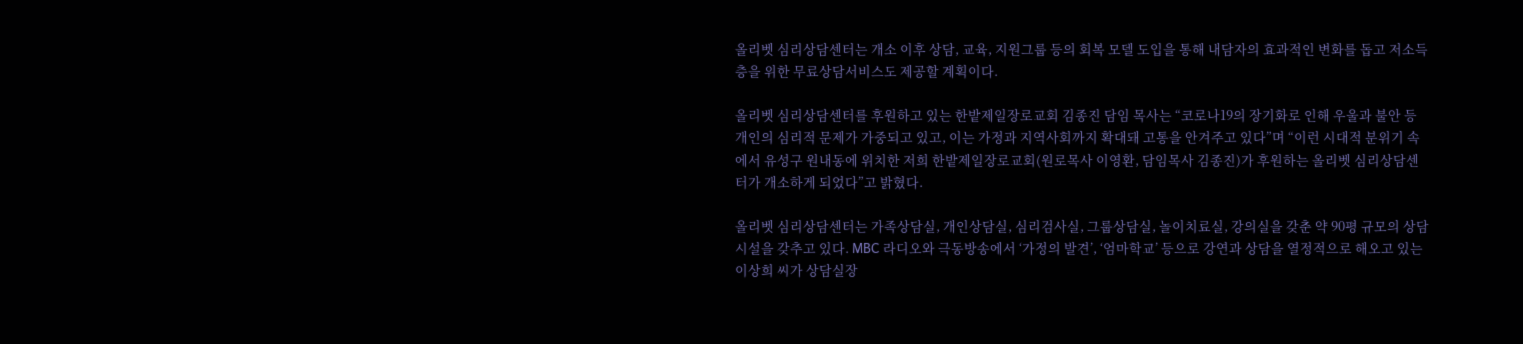올리벳 심리상담센터는 개소 이후 상담, 교육, 지원그룹 등의 회복 모델 도입을 통해 내담자의 효과적인 변화를 돕고 저소득층을 위한 무료상담서비스도 제공할 계획이다.

올리벳 심리상담센터를 후원하고 있는 한밭제일장로교회 김종진 담임 목사는 “코로나19의 장기화로 인해 우울과 불안 등 개인의 심리적 문제가 가중되고 있고, 이는 가정과 지역사회까지 확대돼 고통을 안겨주고 있다”며 “이런 시대적 분위기 속에서 유성구 원내동에 위치한 저희 한밭제일장로교회(원로목사 이영환, 담임목사 김종진)가 후원하는 올리벳 심리상담센터가 개소하게 되었다”고 밝혔다.

올리벳 심리상담센터는 가족상담실, 개인상담실, 심리검사실, 그룹상담실, 놀이치료실, 강의실을 갖춘 약 90평 규모의 상담시설을 갖추고 있다. MBC 라디오와 극동방송에서 ‘가정의 발견’, ‘엄마학교’ 등으로 강연과 상담을 열정적으로 해오고 있는 이상희 씨가 상담실장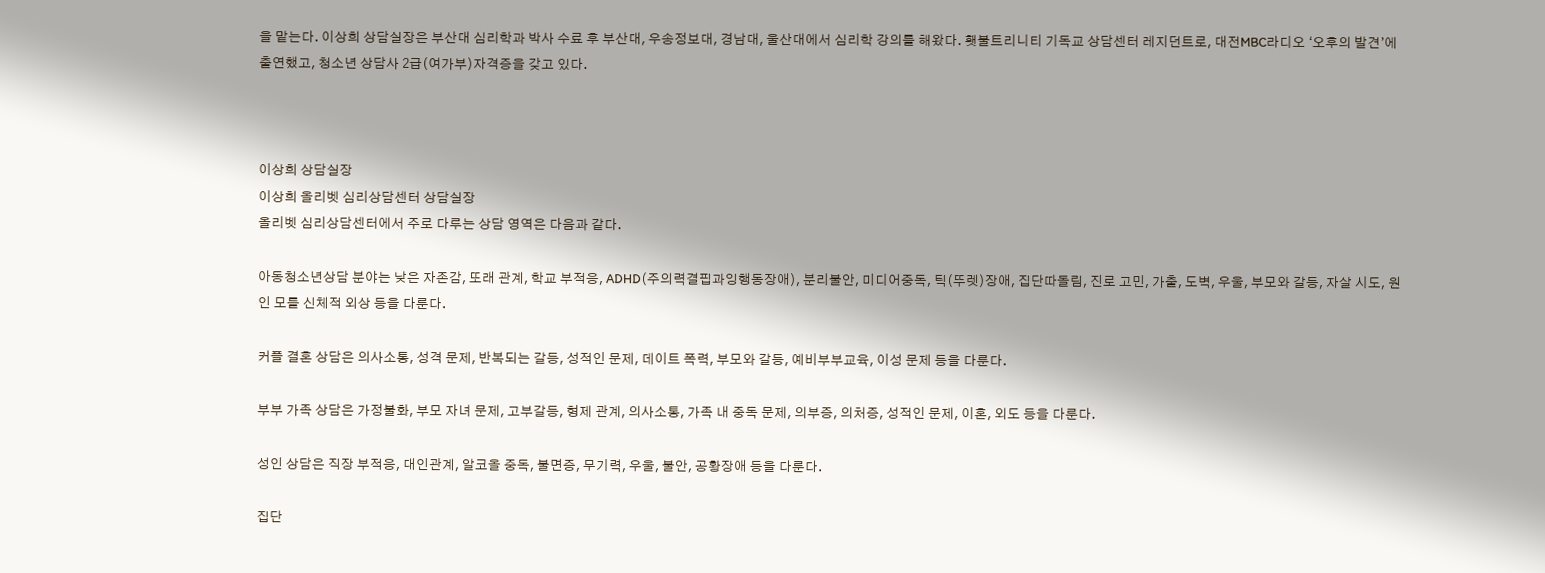을 맡는다. 이상희 상담실장은 부산대 심리학과 박사 수료 후 부산대, 우송정보대, 경남대, 울산대에서 심리학 강의를 해왔다. 횃불트리니티 기독교 상담센터 레지던트로, 대전MBC라디오 ‘오후의 발견’에 출연했고, 청소년 상담사 2급(여가부)자격증을 갖고 있다.



이상희 상담실장
이상희 올리벳 심리상담센터 상담실장
올리벳 심리상담센터에서 주로 다루는 상담 영역은 다음과 같다.

아동청소년상담 분야는 낮은 자존감, 또래 관계, 학교 부적응, ADHD(주의력결핍과잉행동장애), 분리불안, 미디어중독, 틱(뚜렛)장애, 집단따돌림, 진로 고민, 가출, 도벽, 우울, 부모와 갈등, 자살 시도, 원인 모를 신체적 외상 등을 다룬다.

커플 결혼 상담은 의사소통, 성격 문제, 반복되는 갈등, 성적인 문제, 데이트 폭력, 부모와 갈등, 예비부부교육, 이성 문제 등을 다룬다.

부부 가족 상담은 가정불화, 부모 자녀 문제, 고부갈등, 형제 관계, 의사소통, 가족 내 중독 문제, 의부증, 의처증, 성적인 문제, 이혼, 외도 등을 다룬다.

성인 상담은 직장 부적응, 대인관계, 알코올 중독, 불면증, 무기력, 우울, 불안, 공황장애 등을 다룬다.

집단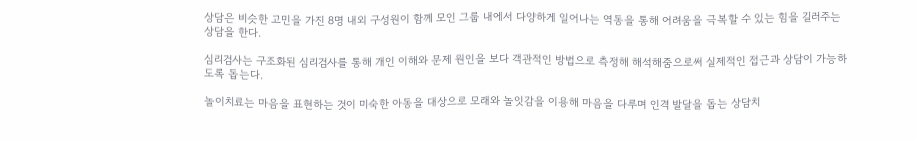상담은 비슷한 고민을 가진 8명 내외 구성원이 함께 모인 그룹 내에서 다양하게 일어나는 역동을 통해 어려움을 극복할 수 있는 힘을 길러주는 상담을 한다.

심리검사는 구조화된 심리검사를 통해 개인 이해와 문제 원인을 보다 객관적인 방법으로 측정해 해석해줌으로써 실제적인 접근과 상담이 가능하도록 돕는다.

놀이치료는 마음을 표현하는 것이 미숙한 아동을 대상으로 모래와 놀잇감을 이용해 마음을 다루며 인격 발달을 돕는 상담치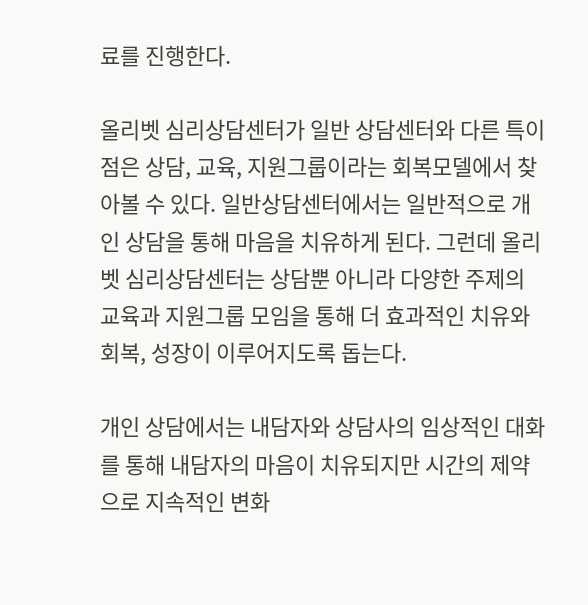료를 진행한다.

올리벳 심리상담센터가 일반 상담센터와 다른 특이점은 상담, 교육, 지원그룹이라는 회복모델에서 찾아볼 수 있다. 일반상담센터에서는 일반적으로 개인 상담을 통해 마음을 치유하게 된다. 그런데 올리벳 심리상담센터는 상담뿐 아니라 다양한 주제의 교육과 지원그룹 모임을 통해 더 효과적인 치유와 회복, 성장이 이루어지도록 돕는다.

개인 상담에서는 내담자와 상담사의 임상적인 대화를 통해 내담자의 마음이 치유되지만 시간의 제약으로 지속적인 변화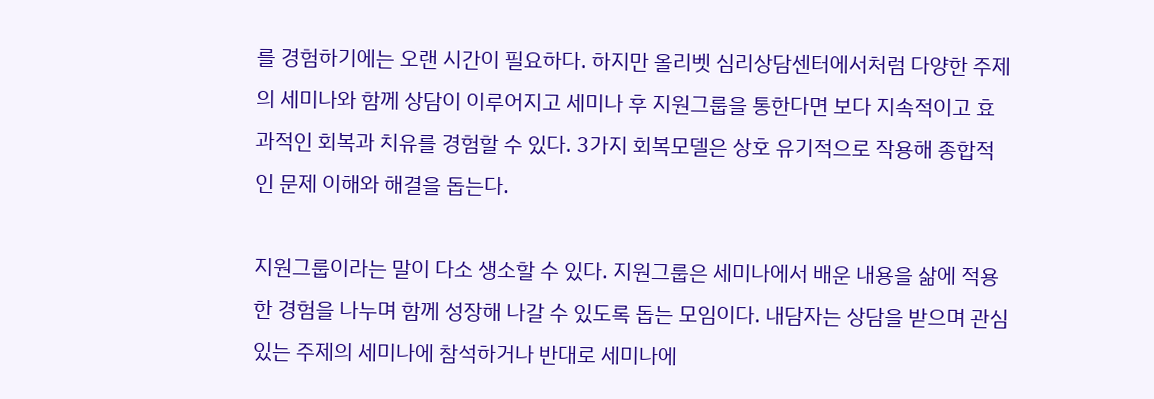를 경험하기에는 오랜 시간이 필요하다. 하지만 올리벳 심리상담센터에서처럼 다양한 주제의 세미나와 함께 상담이 이루어지고 세미나 후 지원그룹을 통한다면 보다 지속적이고 효과적인 회복과 치유를 경험할 수 있다. 3가지 회복모델은 상호 유기적으로 작용해 종합적인 문제 이해와 해결을 돕는다.

지원그룹이라는 말이 다소 생소할 수 있다. 지원그룹은 세미나에서 배운 내용을 삶에 적용한 경험을 나누며 함께 성장해 나갈 수 있도록 돕는 모임이다. 내담자는 상담을 받으며 관심 있는 주제의 세미나에 참석하거나 반대로 세미나에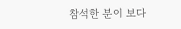참석한 분이 보다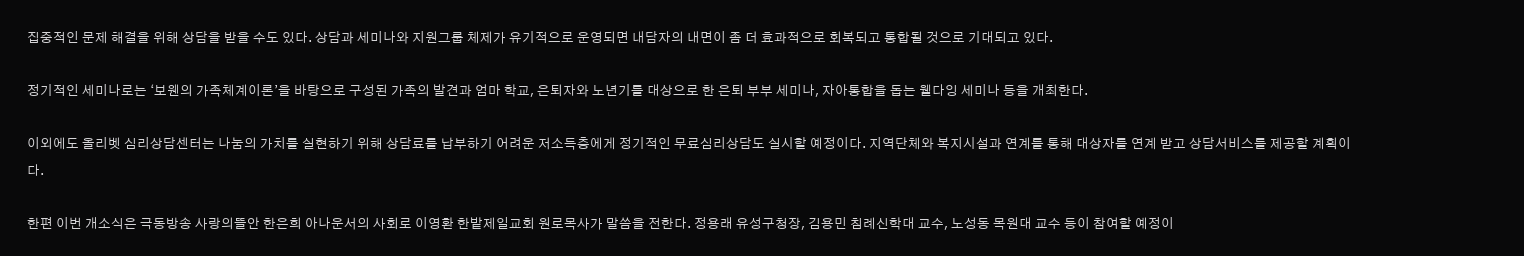집중적인 문제 해결을 위해 상담을 받을 수도 있다. 상담과 세미나와 지원그룹 체제가 유기적으로 운영되면 내담자의 내면이 좀 더 효과적으로 회복되고 통합될 것으로 기대되고 있다.

정기적인 세미나로는 ‘보웬의 가족체계이론’을 바탕으로 구성된 가족의 발견과 엄마 학교, 은퇴자와 노년기를 대상으로 한 은퇴 부부 세미나, 자아통합을 돕는 웰다잉 세미나 등을 개최한다.

이외에도 올리벳 심리상담센터는 나눔의 가치를 실현하기 위해 상담료를 납부하기 어려운 저소득층에게 정기적인 무료심리상담도 실시할 예정이다. 지역단체와 복지시설과 연계를 통해 대상자를 연계 받고 상담서비스를 제공할 계획이다.

한편 이번 개소식은 극동방송 사랑의뜰안 한은희 아나운서의 사회로 이영환 한밭제일교회 원로목사가 말씀을 전한다. 정용래 유성구청장, 김용민 침례신학대 교수, 노성동 목원대 교수 등이 참여할 예정이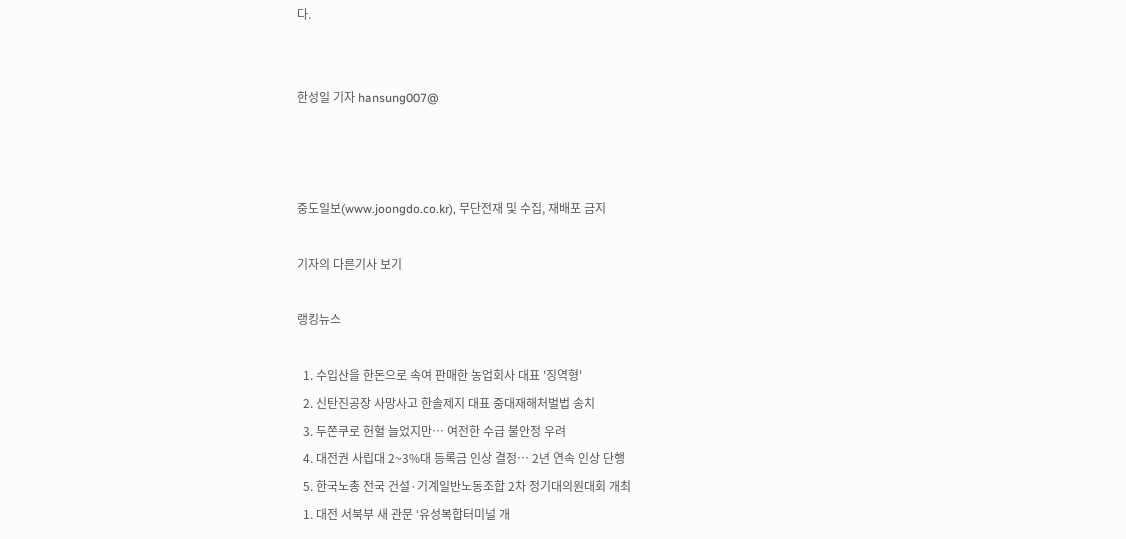다.


한성일 기자 hansung007@



중도일보(www.joongdo.co.kr), 무단전재 및 수집, 재배포 금지

기자의 다른기사 보기

랭킹뉴스

  1. 수입산을 한돈으로 속여 판매한 농업회사 대표 '징역형'
  2. 신탄진공장 사망사고 한솔제지 대표 중대재해처벌법 송치
  3. 두쫀쿠로 헌혈 늘었지만… 여전한 수급 불안정 우려
  4. 대전권 사립대 2~3%대 등록금 인상 결정… 2년 연속 인상 단행
  5. 한국노총 전국 건설·기계일반노동조합 2차 정기대의원대회 개최
  1. 대전 서북부 새 관문 ‘유성복합터미널 개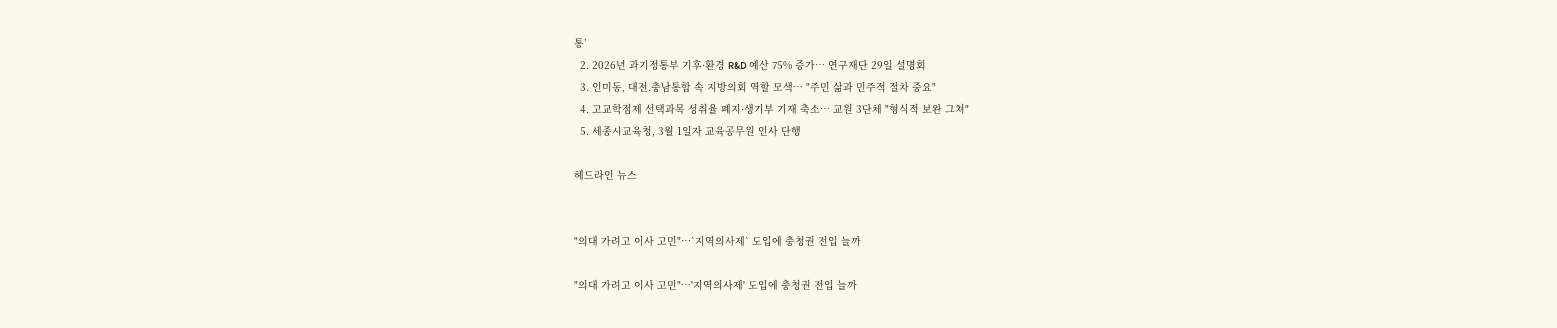통’
  2. 2026년 과기정통부 기후·환경 R&D 예산 75% 증가… 연구재단 29일 설명회
  3. 인미동, 대전.충남통합 속 지방의회 역할 모색… "주민 삶과 민주적 절차 중요"
  4. 고교학점제 선택과목 성취율 폐지·생기부 기재 축소… 교원 3단체 "형식적 보완 그쳐"
  5. 세종시교육청, 3월 1일자 교육공무원 인사 단행

헤드라인 뉴스


"의대 가려고 이사 고민"…`지역의사제` 도입에 충청권 전입 늘까

"의대 가려고 이사 고민"…'지역의사제' 도입에 충청권 전입 늘까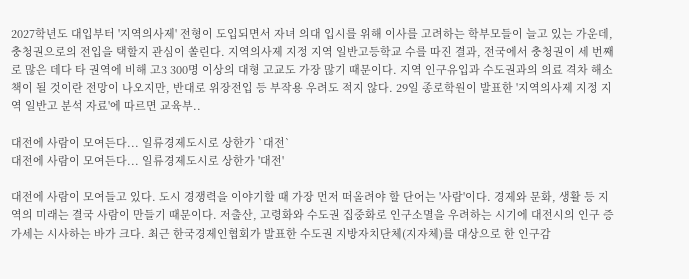2027학년도 대입부터 '지역의사제' 전형이 도입되면서 자녀 의대 입시를 위해 이사를 고려하는 학부모들이 늘고 있는 가운데, 충청권으로의 전입을 택할지 관심이 쏠린다. 지역의사제 지정 지역 일반고등학교 수를 따진 결과, 전국에서 충청권이 세 번째로 많은 데다 타 권역에 비해 고3 300명 이상의 대형 고교도 가장 많기 때문이다. 지역 인구유입과 수도권과의 의료 격차 해소책이 될 것이란 전망이 나오지만, 반대로 위장전입 등 부작용 우려도 적지 않다. 29일 종로학원이 발표한 '지역의사제 지정 지역 일반고 분석 자료'에 따르면 교육부..

대전에 사람이 모여든다... 일류경제도시로 상한가 `대전`
대전에 사람이 모여든다... 일류경제도시로 상한가 '대전'

대전에 사람이 모여들고 있다. 도시 경쟁력을 이야기할 때 가장 먼저 떠올려야 할 단어는 '사람'이다. 경제와 문화, 생활 등 지역의 미래는 결국 사람이 만들기 때문이다. 저출산, 고령화와 수도권 집중화로 인구소멸을 우려하는 시기에 대전시의 인구 증가세는 시사하는 바가 크다. 최근 한국경제인협회가 발표한 수도권 지방자치단체(지자체)를 대상으로 한 인구감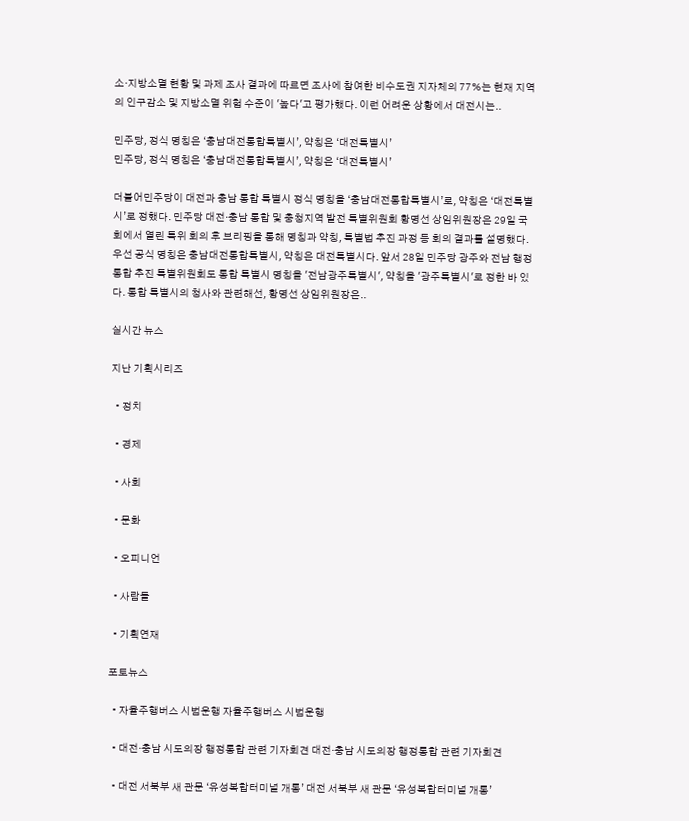소·지방소멸 현황 및 과제 조사 결과에 따르면 조사에 참여한 비수도권 지자체의 77%는 현재 지역의 인구감소 및 지방소멸 위험 수준이 '높다'고 평가했다. 이런 어려운 상황에서 대전시는..

민주당, 정식 명칭은 ‘충남대전통합특별시’, 약칭은 ‘대전특별시’
민주당, 정식 명칭은 ‘충남대전통합특별시’, 약칭은 ‘대전특별시’

더불어민주당이 대전과 충남 통합 특별시 정식 명칭을 ‘충남대전통합특별시’로, 약칭은 ‘대전특별시’로 정했다. 민주당 대전·충남 통합 및 충청지역 발전 특별위원회 황명선 상임위원장은 29일 국회에서 열린 특위 회의 후 브리핑을 통해 명칭과 약칭, 특별법 추진 과정 등 회의 결과를 설명했다. 우선 공식 명칭은 충남대전통합특별시, 약칭은 대전특별시다. 앞서 28일 민주당 광주와 전남 행정통합 추진 특별위원회도 통합 특별시 명칭을 '전남광주특별시', 약칭을 '광주특별시'로 정한 바 있다. 통합 특별시의 청사와 관련해선, 황명선 상임위원장은..

실시간 뉴스

지난 기획시리즈

  • 정치

  • 경제

  • 사회

  • 문화

  • 오피니언

  • 사람들

  • 기획연재

포토뉴스

  • 자율주행버스 시범운행 자율주행버스 시범운행

  • 대전·충남 시도의장 행정통합 관련 기자회견 대전·충남 시도의장 행정통합 관련 기자회견

  • 대전 서북부 새 관문 ‘유성복합터미널 개통’ 대전 서북부 새 관문 ‘유성복합터미널 개통’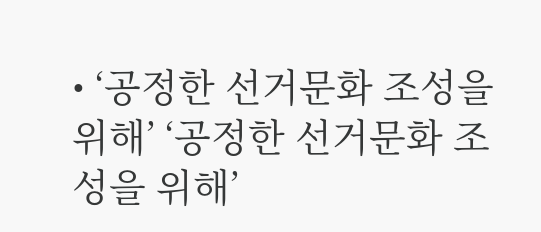• ‘공정한 선거문화 조성을 위해’ ‘공정한 선거문화 조성을 위해’